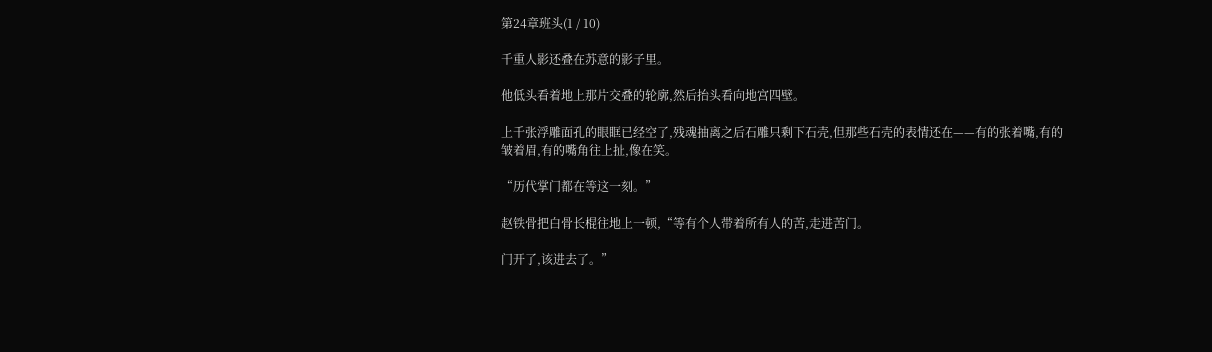第24章班头(1 / 10)

千重人影还叠在苏意的影子里。

他低头看着地上那片交叠的轮廓,然后抬头看向地宫四壁。

上千张浮雕面孔的眼眶已经空了,残魂抽离之后石雕只剩下石壳,但那些石壳的表情还在——有的张着嘴,有的皱着眉,有的嘴角往上扯,像在笑。

“历代掌门都在等这一刻。”

赵铁骨把白骨长棍往地上一顿,“等有个人带着所有人的苦,走进苦门。

门开了,该进去了。”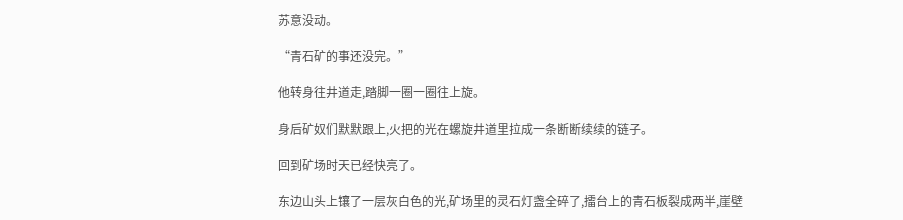苏意没动。

“青石矿的事还没完。”

他转身往井道走,踏脚一圈一圈往上旋。

身后矿奴们默默跟上,火把的光在螺旋井道里拉成一条断断续续的链子。

回到矿场时天已经快亮了。

东边山头上镶了一层灰白色的光,矿场里的灵石灯盏全碎了,擂台上的青石板裂成两半,崖壁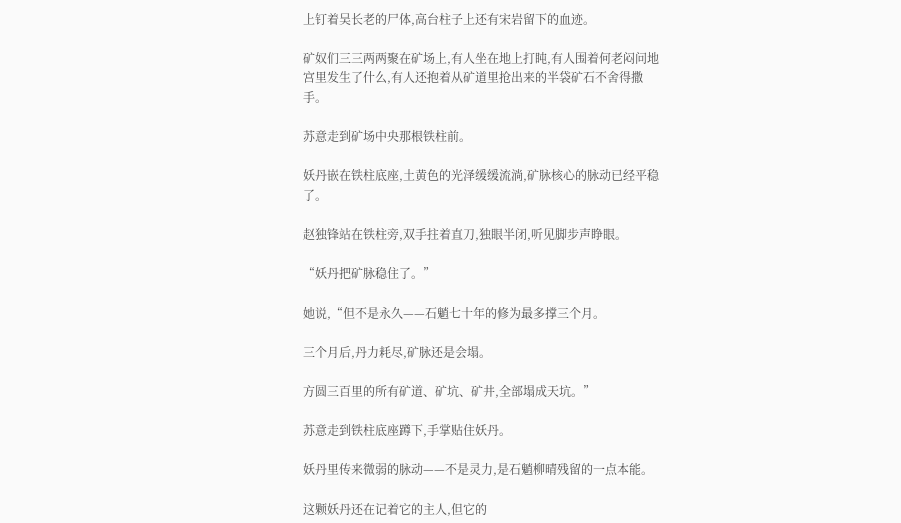上钉着吴长老的尸体,高台柱子上还有宋岩留下的血迹。

矿奴们三三两两聚在矿场上,有人坐在地上打盹,有人围着何老闷问地宫里发生了什么,有人还抱着从矿道里抢出来的半袋矿石不舍得撒手。

苏意走到矿场中央那根铁柱前。

妖丹嵌在铁柱底座,土黄色的光泽缓缓流淌,矿脉核心的脉动已经平稳了。

赵独锋站在铁柱旁,双手拄着直刀,独眼半闭,听见脚步声睁眼。

“妖丹把矿脉稳住了。”

她说,“但不是永久——石魈七十年的修为最多撑三个月。

三个月后,丹力耗尽,矿脉还是会塌。

方圆三百里的所有矿道、矿坑、矿井,全部塌成天坑。”

苏意走到铁柱底座蹲下,手掌贴住妖丹。

妖丹里传来微弱的脉动——不是灵力,是石魈柳晴残留的一点本能。

这颗妖丹还在记着它的主人,但它的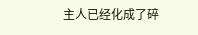主人已经化成了碎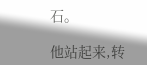石。

他站起来,转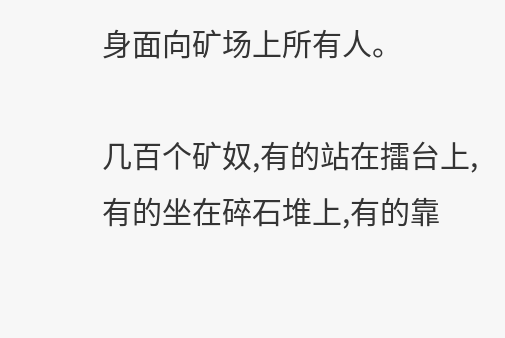身面向矿场上所有人。

几百个矿奴,有的站在擂台上,有的坐在碎石堆上,有的靠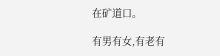在矿道口。

有男有女,有老有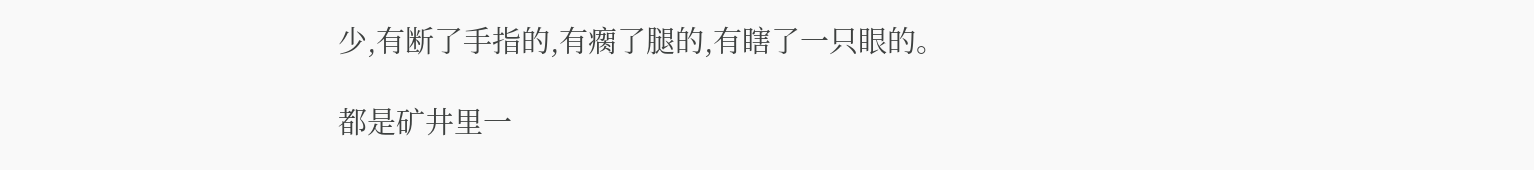少,有断了手指的,有瘸了腿的,有瞎了一只眼的。

都是矿井里一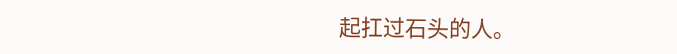起扛过石头的人。